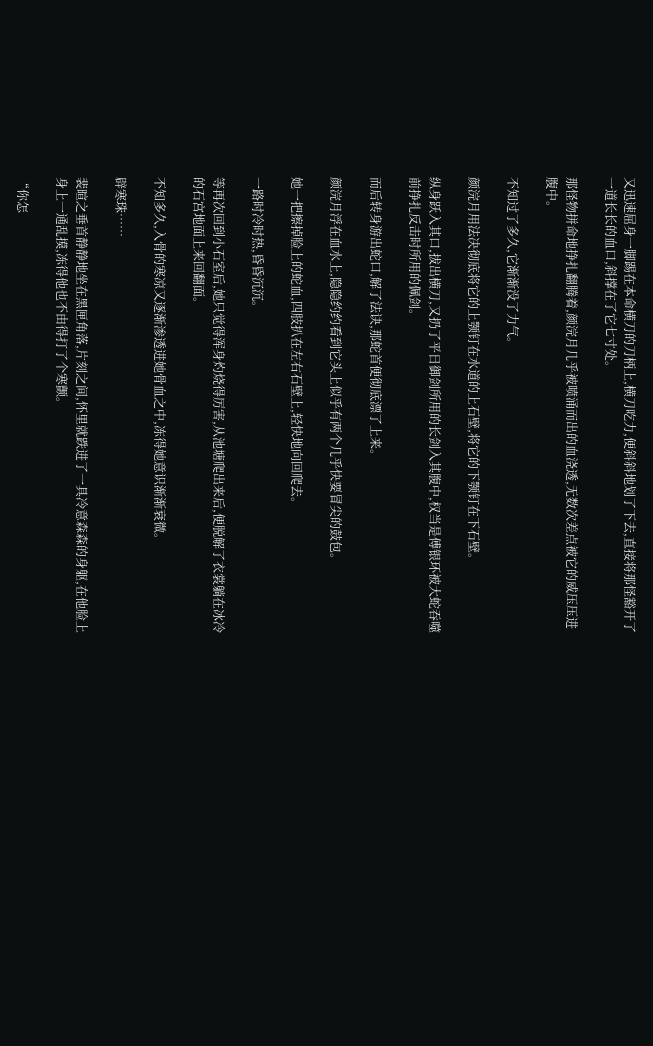又迅速屈身一脚踢在本命横刀的刀柄上,横刀吃力,便斜斜地划了下去,直接将那怪豁开了一道长长的血口,斜撑在了它七寸处。

那怪物拼命地挣扎翻腾着,颜浣月几乎被喷涌而出的血浇透,无数次差点被它的威压压进腹中。

不知过了多久,它渐渐没了力气。

颜浣月用法决彻底将它的上颚钉在水道的上石壁,将它的下颚钉在下石壁。

纵身跃入其口,拔出横刀,又扔了平日御剑所用的长剑入其腹中,权当是傅银环被大蛇吞噬前挣扎反击时所用的佩剑。

而后转身游出蛇口,解了法诀,那蛇首便彻底漂了上来。

颜浣月浮在血水上,隐隐约约看到它头上似乎有两个几乎快要冒尖的鼓包。

她一把擦掉脸上的蛇血,四肢扒在左右石壁上,轻快地向回爬去。

一路时冷时热,昏昏沉沉。

等再次回到小石室后,她只觉得浑身灼烧得厉害,从池塘爬出来后,便脱解了衣裳躺在冰冷的石宫地面上来回翻面。

不知多久,入骨的寒凉又逐渐渗透进她骨血之中,冻得她意识渐渐衰微。

辟寒珠……

裴暄之垂首静静地坐在黑匣角落,片刻之间,怀里就跌进了一具冷意森森的身躯,在他脸上身上一通乱摸,冻得他也不由得打了个寒颤。

“你怎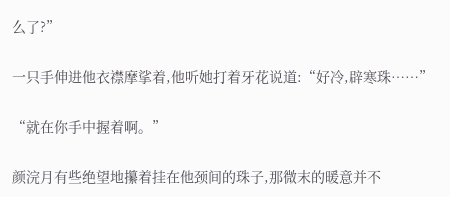么了?”

一只手伸进他衣襟摩挲着,他听她打着牙花说道:“好冷,辟寒珠……”

“就在你手中握着啊。”

颜浣月有些绝望地攥着挂在他颈间的珠子,那微末的暖意并不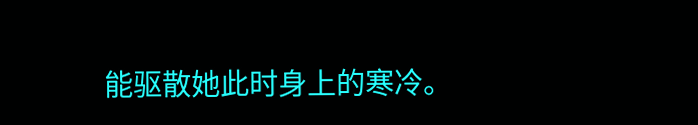能驱散她此时身上的寒冷。